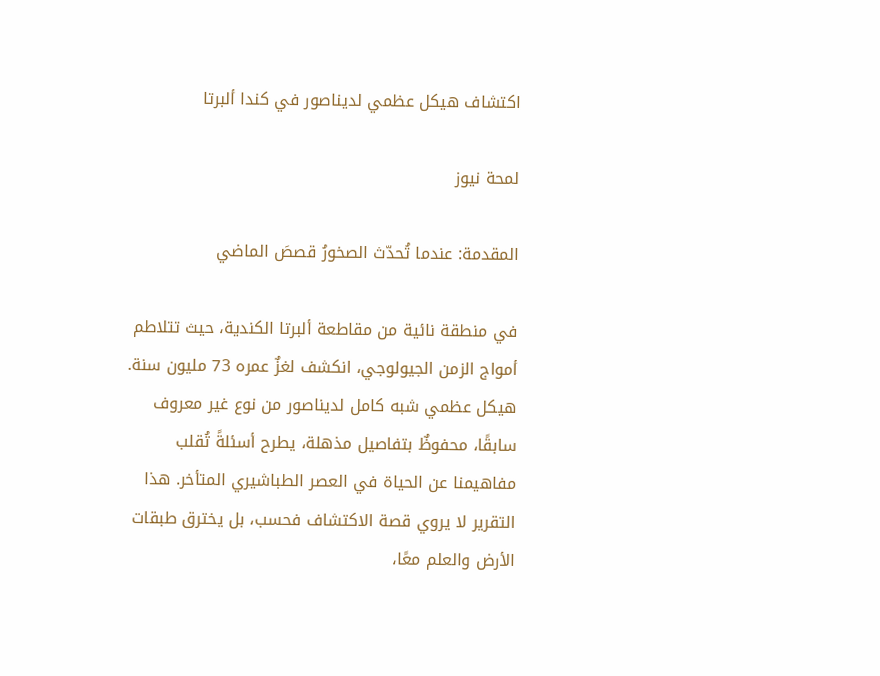اكتشاف هيكل عظمي لديناصور في كندا ألبرتا

لمحة نيوز

المقدمة: عندما تُحدّث الصخورُ قصصَ الماضي

في منطقة نائية من مقاطعة ألبرتا الكندية، حيث تتلاطم أمواج الزمن الجيولوجي، انكشف لغزٌ عمره 73 مليون سنة. هيكل عظمي شبه كامل لديناصور من نوع غير معروف سابقًا، محفوظٌ بتفاصيل مذهلة، يطرح أسئلةً تُقلب مفاهيمنا عن الحياة في العصر الطباشيري المتأخر. هذا التقرير لا يروي قصة الاكتشاف فحسب، بل يخترق طبقات الأرض والعلم معًا،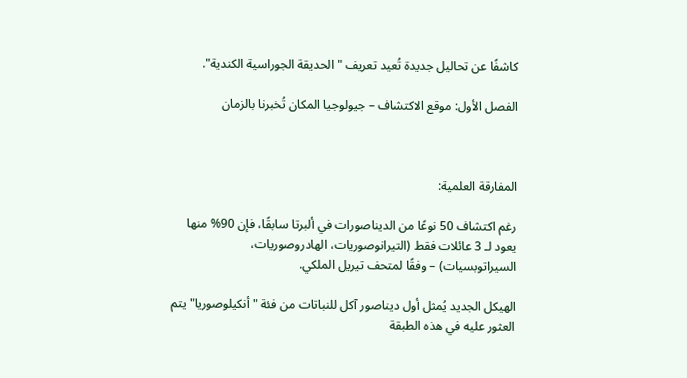كاشفًا عن تحاليل جديدة تُعيد تعريف "الحديقة الجوراسية الكندية".

الفصل الأول: موقع الاكتشاف – جيولوجيا المكان تُخبرنا بالزمان



المفارقة العلمية:

رغم اكتشاف 50 نوعًا من الديناصورات في ألبرتا سابقًا، فإن 90% منها يعود لـ 3 عائلات فقط (التيرانوصوريات، الهادروصوريات، السيراتوبسيات) – وفقًا لمتحف تيريل الملكي.

الهيكل الجديد يُمثل أول ديناصور آكل للنباتات من فئة "أنكيلوصوريا" يتم العثور عليه في هذه الطبقة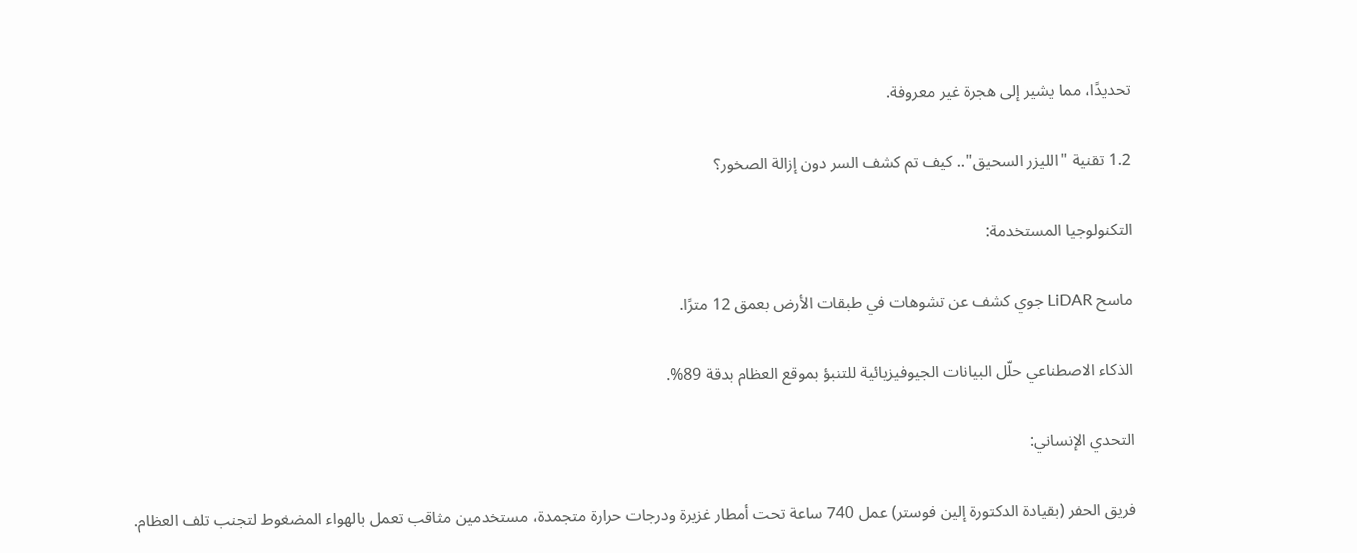تحديدًا، مما يشير إلى هجرة غير معروفة.

1.2 تقنية "الليزر السحيق".. كيف تم كشف السر دون إزالة الصخور؟

التكنولوجيا المستخدمة:

ماسح LiDAR جوي كشف عن تشوهات في طبقات الأرض بعمق 12 مترًا.

الذكاء الاصطناعي حلّل البيانات الجيوفيزيائية للتنبؤ بموقع العظام بدقة 89%.

التحدي الإنساني:

فريق الحفر (بقيادة الدكتورة إلين فوستر) عمل 740 ساعة تحت أمطار غزيرة ودرجات حرارة متجمدة، مستخدمين مثاقب تعمل بالهواء المضغوط لتجنب تلف العظام.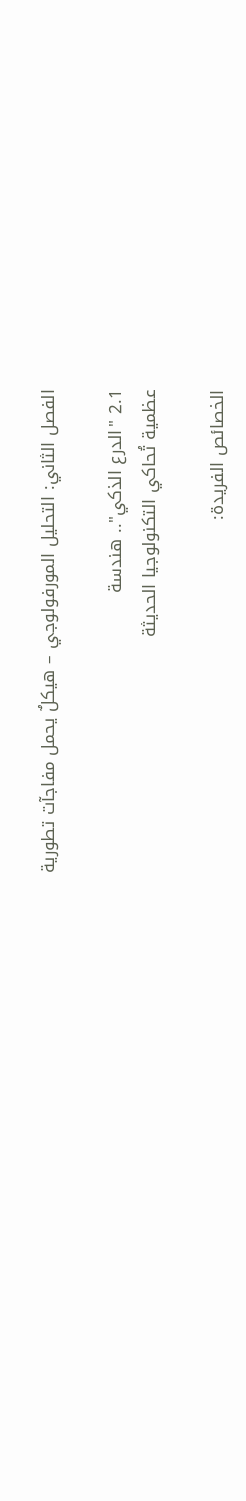الفصل الثاني: التحليل المورفولوجي – هيكلٌ يحمل مفاجآت تطورية

2.1 "الدرع الذكي".. هندسة
عظمية تُحاكي التكنولوجيا الحديثة

الخصائص الفريدة: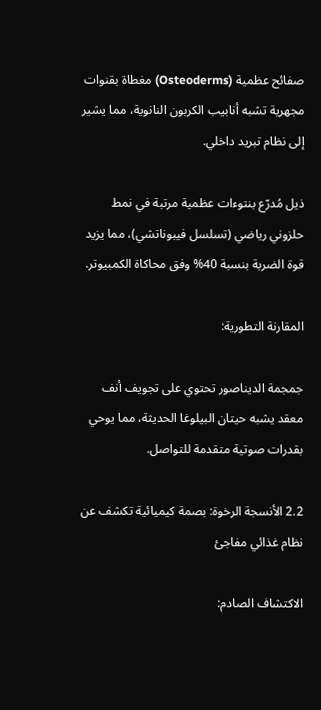صفائح عظمية (Osteoderms) مغطاة بقنوات مجهرية تشبه أنابيب الكربون النانوية، مما يشير إلى نظام تبريد داخلي.

ذيل مُدرّع بنتوءات عظمية مرتبة في نمط حلزوني رياضي (تسلسل فيبوناتشي)، مما يزيد قوة الضربة بنسبة 40% وفق محاكاة الكمبيوتر.

المقارنة التطورية:

جمجمة الديناصور تحتوي على تجويف أنف معقد يشبه حيتان البيلوغا الحديثة، مما يوحي بقدرات صوتية متقدمة للتواصل.

2.2 الأنسجة الرخوة: بصمة كيميائية تكشف عن نظام غذائي مفاجئ

الاكتشاف الصادم: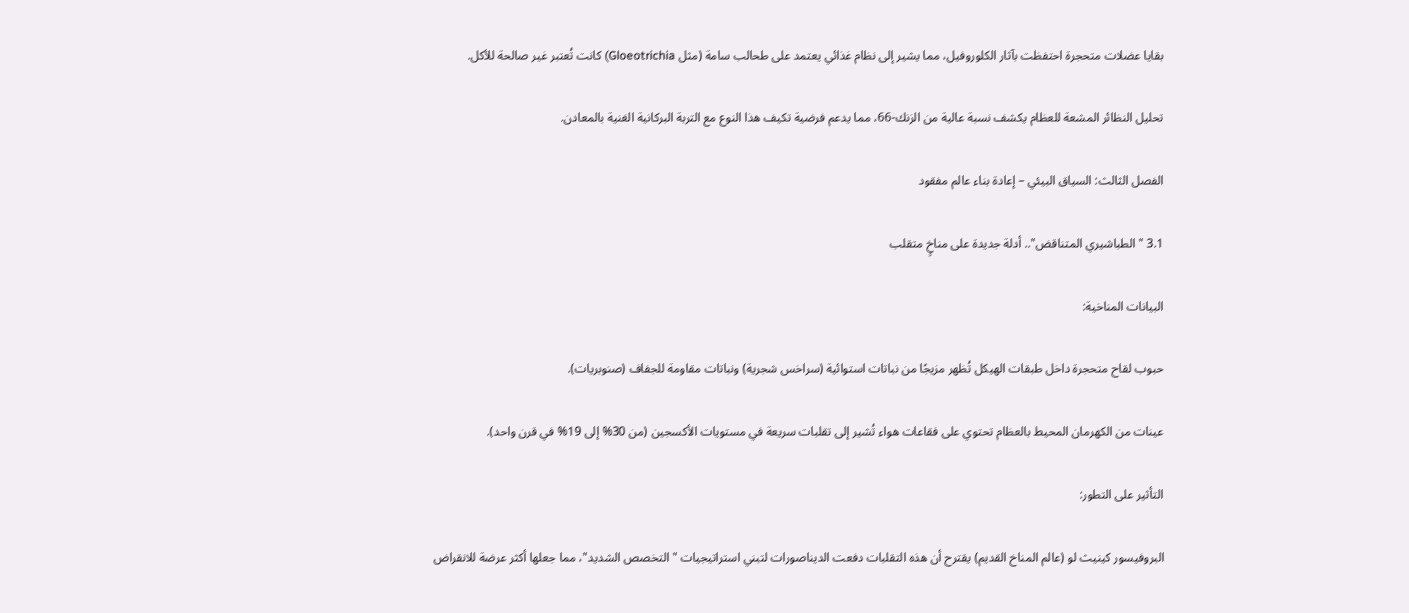بقايا عضلات متحجرة احتفظت بآثار الكلوروفيل، مما يشير إلى نظام غذائي يعتمد على طحالب سامة (مثل Gloeotrichia) كانت تُعتبر غير صالحة للأكل.

تحليل النظائر المشعة للعظام يكشف نسبة عالية من الزنك-66، مما يدعم فرضية تكيف هذا النوع مع التربة البركانية الغنية بالمعادن.

الفصل الثالث: السياق البيئي – إعادة بناء عالم مفقود

3.1 "الطباشيري المتناقض".. أدلة جديدة على مناخٍ متقلب

البيانات المناخية:

حبوب لقاح متحجرة داخل طبقات الهيكل تُظهر مزيجًا من نباتات استوائية (سراخس شجرية) ونباتات مقاومة للجفاف (صنوبريات).

عينات من الكهرمان المحيط بالعظام تحتوي على فقاعات هواء تُشير إلى تقلبات سريعة في مستويات الأكسجين (من 30% إلى 19% في قرن واحد).

التأثير على التطور:

البروفيسور كينيث لو (عالم المناخ القديم) يقترح أن هذه التقلبات دفعت الديناصورات لتبني استراتيجيات "التخصص الشديد"، مما جعلها أكثر عرضة للانقراض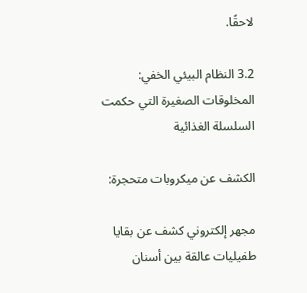لاحقًا.

3.2 النظام البيئي الخفي: المخلوقات الصغيرة التي حكمت السلسلة الغذائية

الكشف عن ميكروبات متحجرة:

مجهر إلكتروني كشف عن بقايا طفيليات عالقة بين أسنان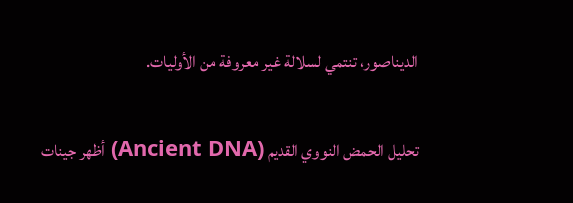الديناصور، تنتمي لسلالة غير معروفة من الأوليات.

تحليل الحمض النووي القديم (Ancient DNA) أظهر جينات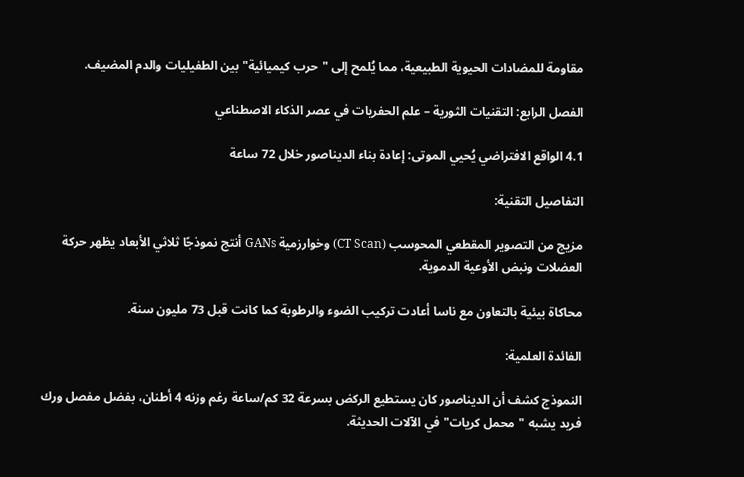مقاومة للمضادات الحيوية الطبيعية، مما يُلمح إلى "حرب كيميائية" بين الطفيليات والدم المضيف.

الفصل الرابع: التقنيات الثورية – علم الحفريات في عصر الذكاء الاصطناعي

4.1 الواقع الافتراضي يُحيي الموتى: إعادة بناء الديناصور خلال 72 ساعة

التفاصيل التقنية:

مزيج من التصوير المقطعي المحوسب (CT Scan) وخوارزمية GANs أنتج نموذجًا ثلاثي الأبعاد يظهر حركة العضلات ونبض الأوعية الدموية.

محاكاة بيئية بالتعاون مع ناسا أعادت تركيب الضوء والرطوبة كما كانت قبل 73 مليون سنة.

الفائدة العلمية:

النموذج كشف أن الديناصور كان يستطيع الركض بسرعة 32 كم/ساعة رغم وزنه 4 أطنان، بفضل مفصل ورك فريد يشبه "محمل كريات" في الآلات الحديثة.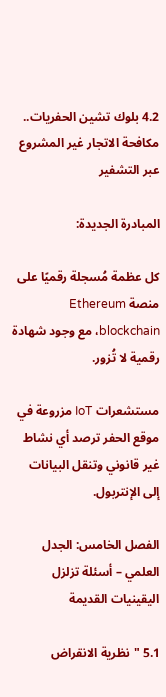4.2 بلوك تشين الحفريات.. مكافحة الاتجار غير المشروع عبر التشفير

المبادرة الجديدة:

كل عظمة مُسجلة رقميًا على منصة Ethereum blockchain، مع وجود شهادة رقمية لا تُزور.

مستشعرات IoT مزروعة في موقع الحفر ترصد أي نشاط غير قانوني وتنقل البيانات إلى الإنتربول.

الفصل الخامس: الجدل العلمي – أسئلة تزلزل اليقينيات القديمة

5.1 "نظرية الانقراض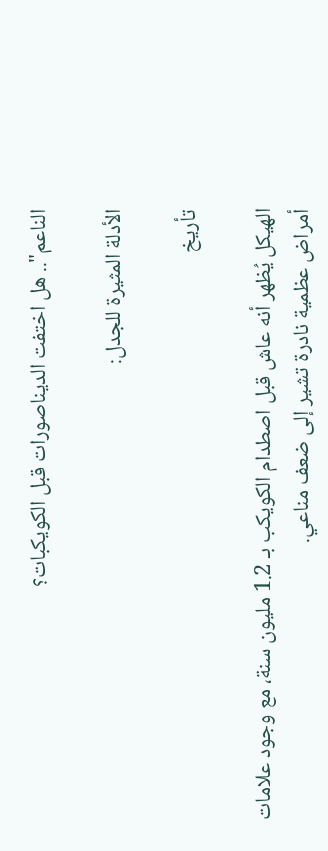الناعم".. هل اختفت الديناصورات قبل الكويكبات؟

الأدلة المثيرة للجدل:

تأريخ

الهيكل يُظهر أنه عاش قبل اصطدام الكويكب بـ 1.2 مليون سنة، مع وجود علامات أمراض عظمية نادرة تشير إلى ضعف مناعي.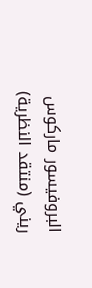البروفيسور ماركوس ريني (منتقد النظرية)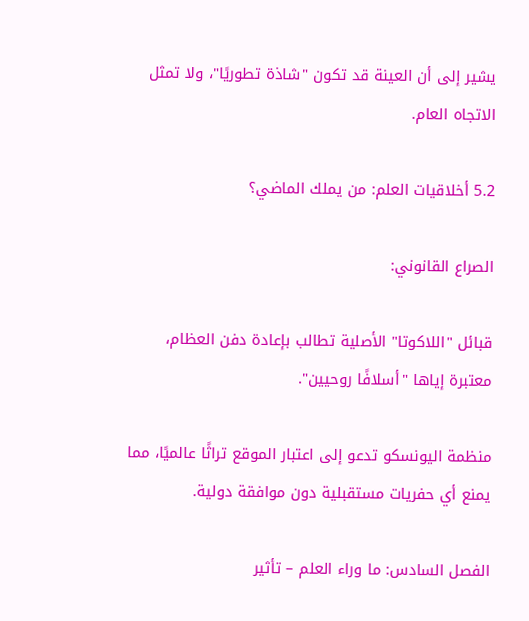يشير إلى أن العينة قد تكون "شاذة تطوريًا"، ولا تمثل الاتجاه العام.

5.2 أخلاقيات العلم: من يملك الماضي؟

الصراع القانوني:

قبائل "اللاكوتا" الأصلية تطالب بإعادة دفن العظام، معتبرة إياها "أسلافًا روحيين".

منظمة اليونسكو تدعو إلى اعتبار الموقع تراثًا عالميًا، مما يمنع أي حفريات مستقبلية دون موافقة دولية.

الفصل السادس: ما وراء العلم – تأثير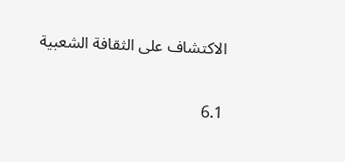الاكتشاف على الثقافة الشعبية

6.1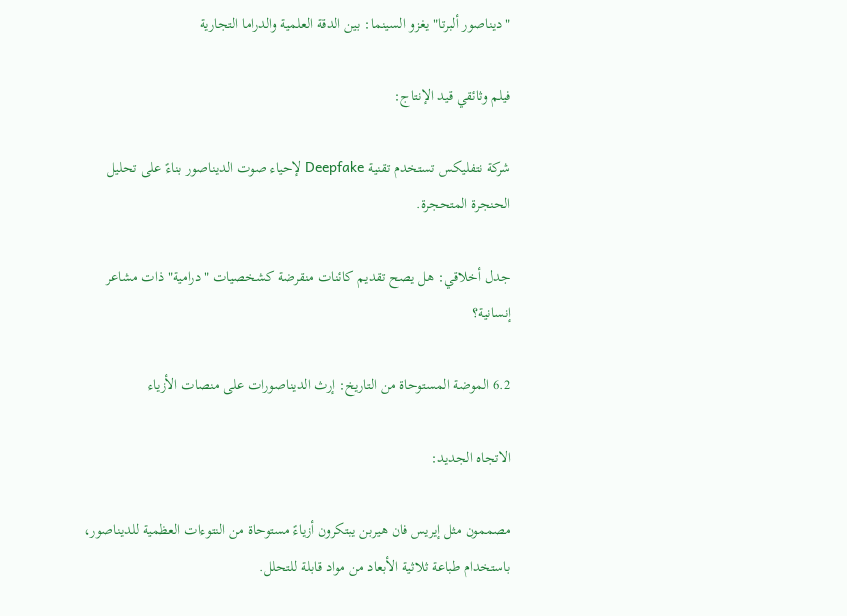"ديناصور ألبرتا" يغزو السينما: بين الدقة العلمية والدراما التجارية

فيلم وثائقي قيد الإنتاج:

شركة نتفليكس تستخدم تقنية Deepfake لإحياء صوت الديناصور بناءً على تحليل الحنجرة المتحجرة.

جدل أخلاقي: هل يصح تقديم كائنات منقرضة كشخصيات "درامية" ذات مشاعر إنسانية؟

6.2 الموضة المستوحاة من التاريخ: إرث الديناصورات على منصات الأزياء

الاتجاه الجديد:

مصممون مثل إيريس فان هيربن يبتكرون أزياءً مستوحاة من النتوءات العظمية للديناصور، باستخدام طباعة ثلاثية الأبعاد من مواد قابلة للتحلل.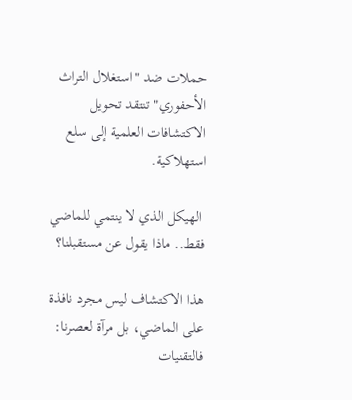حملات ضد "استغلال التراث الأحفوري" تنتقد تحويل الاكتشافات العلمية إلى سلع استهلاكية.

 الهيكل الذي لا ينتمي للماضي فقط.. ماذا يقول عن مستقبلنا؟

هذا الاكتشاف ليس مجرد نافذة على الماضي، بل مرآة لعصرنا: فالتقنيات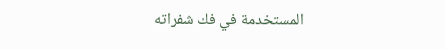المستخدمة في فك شفراته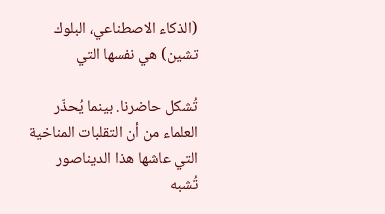(الذكاء الاصطناعي، البلوك تشين) هي نفسها التي

تُشكل حاضرنا. بينما يُحذّر العلماء من أن التقلبات المناخية التي عاشها هذا الديناصور تُشبه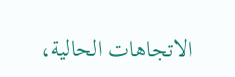الاتجاهات الحالية،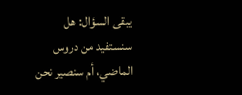يبقى السؤال: هل سنستفيد من دروس الماضي، أم سنصير نحن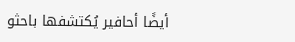أيضًا أحافير يُكتشفها باحثو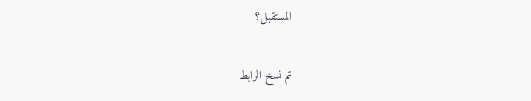المستقبل؟

تم نسخ الرابط